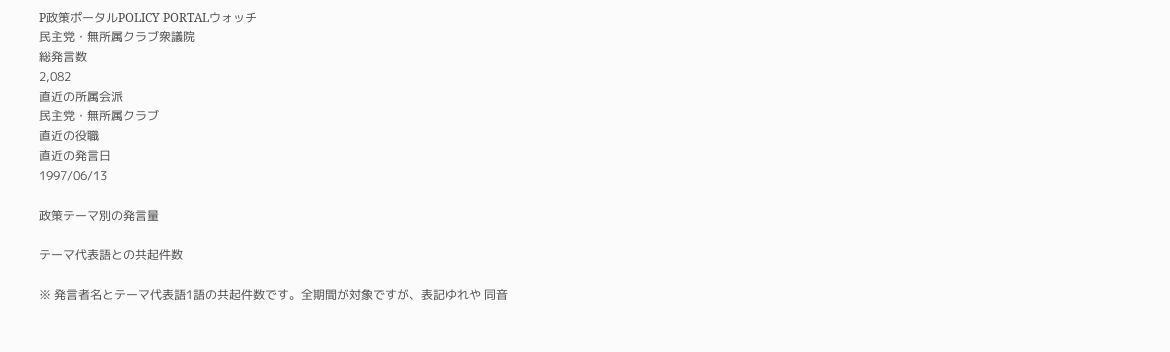P政策ポータルPOLICY PORTALウォッチ
民主党・無所属クラブ衆議院
総発言数
2,082
直近の所属会派
民主党・無所属クラブ
直近の役職
直近の発言日
1997/06/13

政策テーマ別の発言量

テーマ代表語との共起件数

※ 発言者名とテーマ代表語1語の共起件数です。全期間が対象ですが、表記ゆれや 同音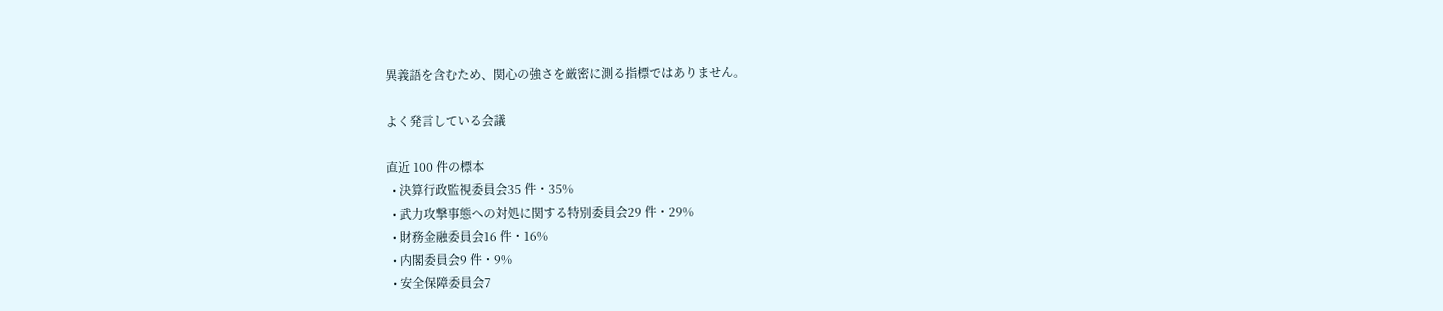異義語を含むため、関心の強さを厳密に測る指標ではありません。

よく発言している会議

直近 100 件の標本
  • 決算行政監視委員会35 件・35%
  • 武力攻撃事態への対処に関する特別委員会29 件・29%
  • 財務金融委員会16 件・16%
  • 内閣委員会9 件・9%
  • 安全保障委員会7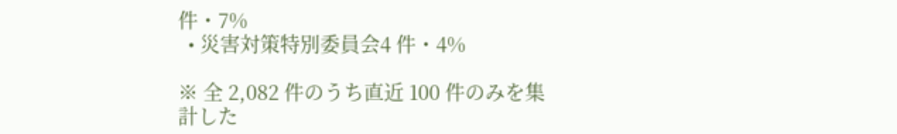件・7%
  • 災害対策特別委員会4 件・4%

※ 全 2,082 件のうち直近 100 件のみを集計した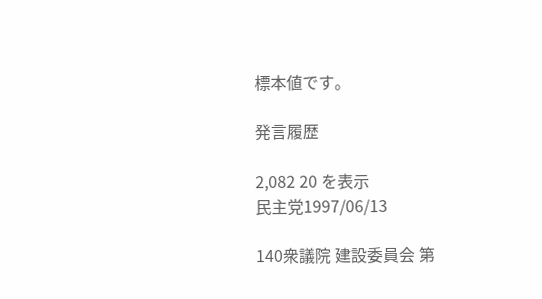標本値です。

発言履歴

2,082 20 を表示
民主党1997/06/13

140衆議院 建設委員会 第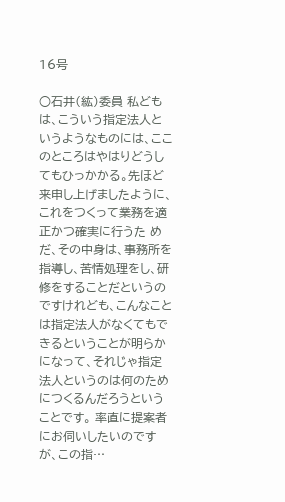16号

○石井(紘)委員 私どもは、こういう指定法人というようなものには、ここのところはやはりどうしてもひっかかる。先ほど来申し上げましたように、これをつくって業務を適正かつ確実に行うた めだ、その中身は、事務所を指導し、苦情処理をし、研修をすることだというのですけれども、こんなことは指定法人がなくてもできるということが明らかになって、それじゃ指定法人というのは何のためにつくるんだろうということです。 率直に提案者にお伺いしたいのですが、この指…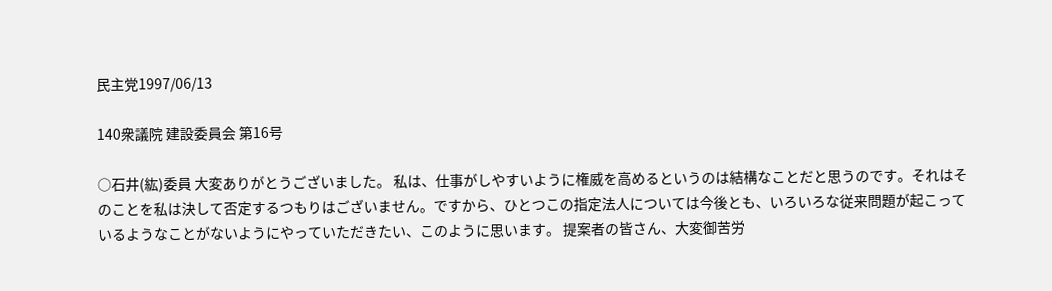民主党1997/06/13

140衆議院 建設委員会 第16号

○石井(紘)委員 大変ありがとうございました。 私は、仕事がしやすいように権威を高めるというのは結構なことだと思うのです。それはそのことを私は決して否定するつもりはございません。ですから、ひとつこの指定法人については今後とも、いろいろな従来問題が起こっているようなことがないようにやっていただきたい、このように思います。 提案者の皆さん、大変御苦労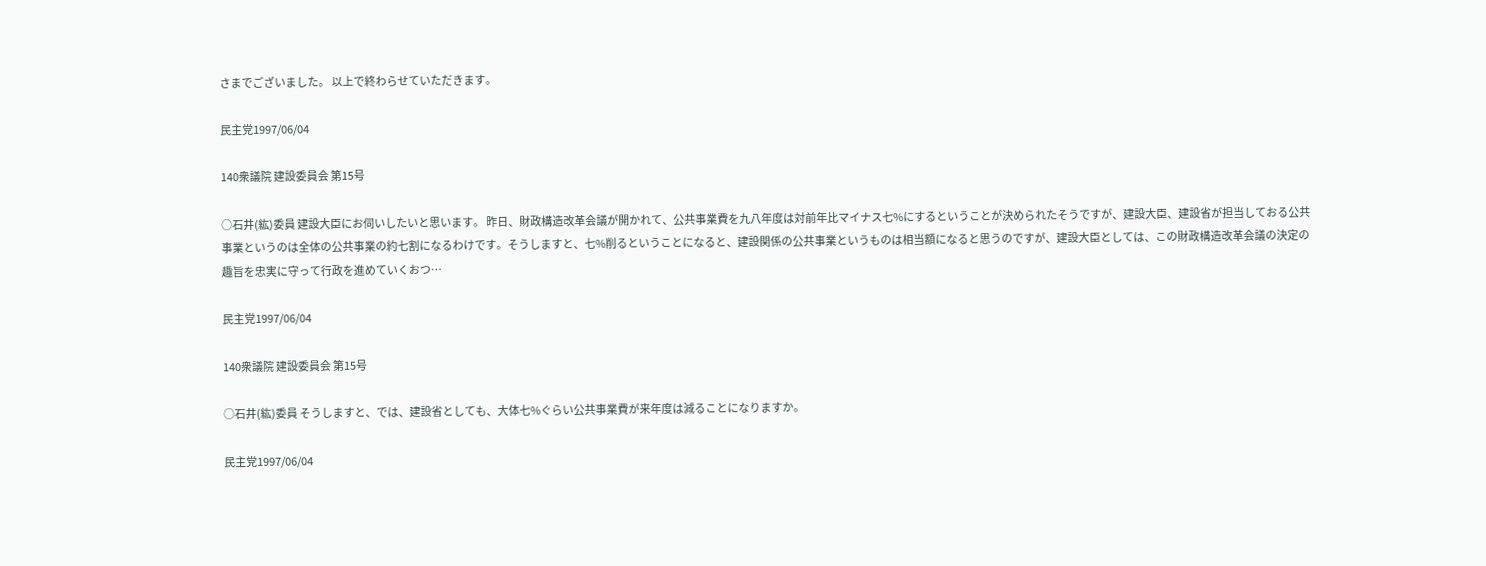さまでございました。 以上で終わらせていただきます。

民主党1997/06/04

140衆議院 建設委員会 第15号

○石井(紘)委員 建設大臣にお伺いしたいと思います。 昨日、財政構造改革会議が開かれて、公共事業費を九八年度は対前年比マイナス七%にするということが決められたそうですが、建設大臣、建設省が担当しておる公共事業というのは全体の公共事業の約七割になるわけです。そうしますと、七%削るということになると、建設関係の公共事業というものは相当額になると思うのですが、建設大臣としては、この財政構造改革会議の決定の趣旨を忠実に守って行政を進めていくおつ…

民主党1997/06/04

140衆議院 建設委員会 第15号

○石井(紘)委員 そうしますと、では、建設省としても、大体七%ぐらい公共事業費が来年度は減ることになりますか。

民主党1997/06/04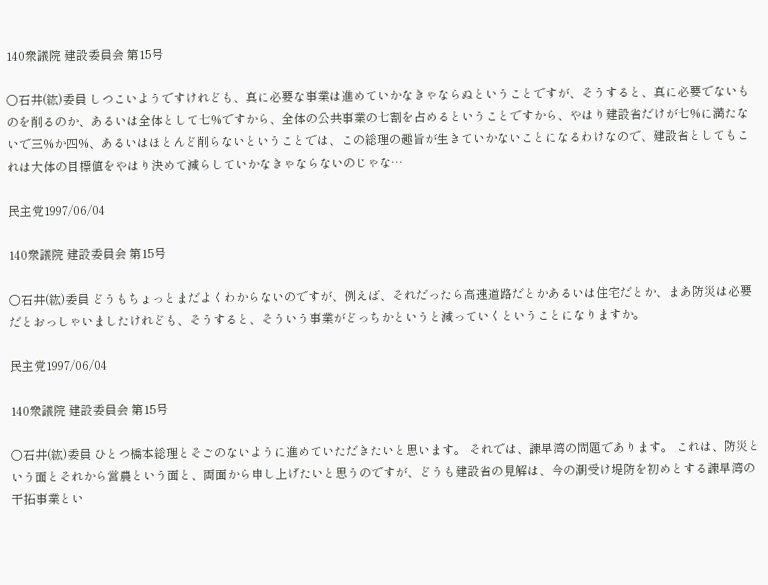140衆議院 建設委員会 第15号

○石井(紘)委員 しつこいようですけれども、真に必要な事業は進めていかなきゃならぬということですが、そうすると、真に必要でないものを削るのか、あるいは全体として七%ですから、全体の公共事業の七割を占めるということですから、やはり建設省だけが七%に満たないで三%か四%、あるいはほとんど削らないということでは、この総理の趣旨が生きていかないことになるわけなので、建設省としてもこれは大体の目標値をやはり決めて減らしていかなきゃならないのじゃな…

民主党1997/06/04

140衆議院 建設委員会 第15号

○石井(紘)委員 どうもちょっとまだよくわからないのですが、例えば、それだったら高速道路だとかあるいは住宅だとか、まあ防災は必要だとおっしゃいましたけれども、そうすると、そういう事業がどっちかというと減っていくということになりますか。

民主党1997/06/04

140衆議院 建設委員会 第15号

○石井(紘)委員 ひとつ橋本総理とそごのないように進めていただきたいと思います。 それでは、諫早湾の問題であります。 これは、防災という面とそれから営農という面と、両面から申し上げたいと思うのですが、どうも建設省の見解は、今の潮受け堤防を初めとする諫早湾の干拓事業とい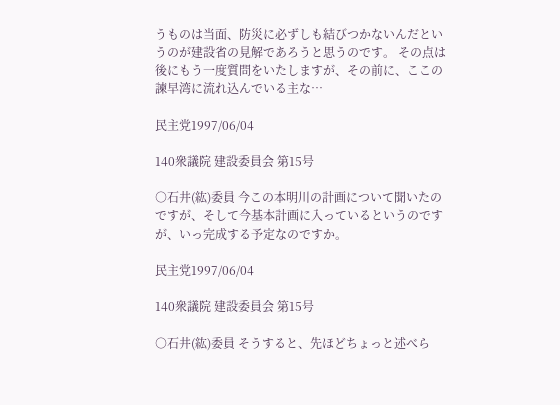うものは当面、防災に必ずしも結びつかないんだというのが建設省の見解であろうと思うのです。 その点は後にもう一度質問をいたしますが、その前に、ここの諫早湾に流れ込んでいる主な…

民主党1997/06/04

140衆議院 建設委員会 第15号

○石井(紘)委員 今この本明川の計画について聞いたのですが、そして今基本計画に入っているというのですが、いっ完成する予定なのですか。

民主党1997/06/04

140衆議院 建設委員会 第15号

○石井(紘)委員 そうすると、先ほどちょっと述べら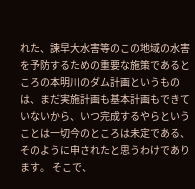れた、諫早大水害等のこの地域の水害を予防するための重要な施策であるところの本明川のダム計画というものは、まだ実施計画も基本計画もできていないから、いつ完成するやらということは一切今のところは未定である、そのように申されたと思うわけであります。 そこで、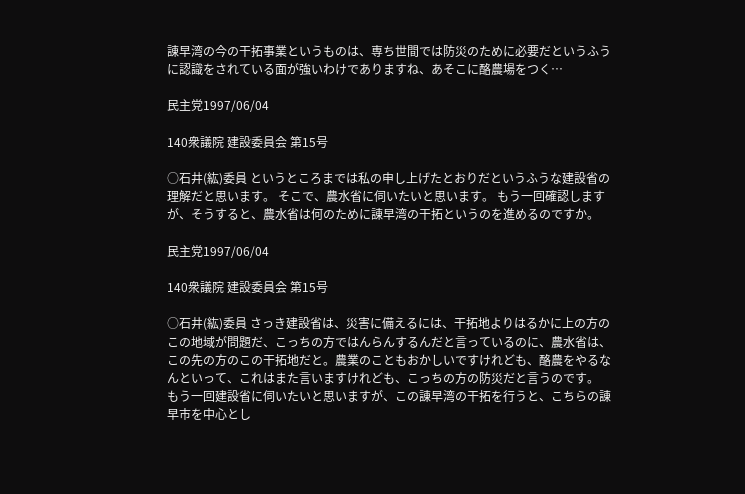諌早湾の今の干拓事業というものは、専ち世間では防災のために必要だというふうに認識をされている面が強いわけでありますね、あそこに酪農場をつく…

民主党1997/06/04

140衆議院 建設委員会 第15号

○石井(紘)委員 というところまでは私の申し上げたとおりだというふうな建設省の理解だと思います。 そこで、農水省に伺いたいと思います。 もう一回確認しますが、そうすると、農水省は何のために諌早湾の干拓というのを進めるのですか。

民主党1997/06/04

140衆議院 建設委員会 第15号

○石井(紘)委員 さっき建設省は、災害に備えるには、干拓地よりはるかに上の方のこの地域が問題だ、こっちの方ではんらんするんだと言っているのに、農水省は、この先の方のこの干拓地だと。農業のこともおかしいですけれども、酪農をやるなんといって、これはまた言いますけれども、こっちの方の防災だと言うのです。 もう一回建設省に伺いたいと思いますが、この諌早湾の干拓を行うと、こちらの諌早市を中心とし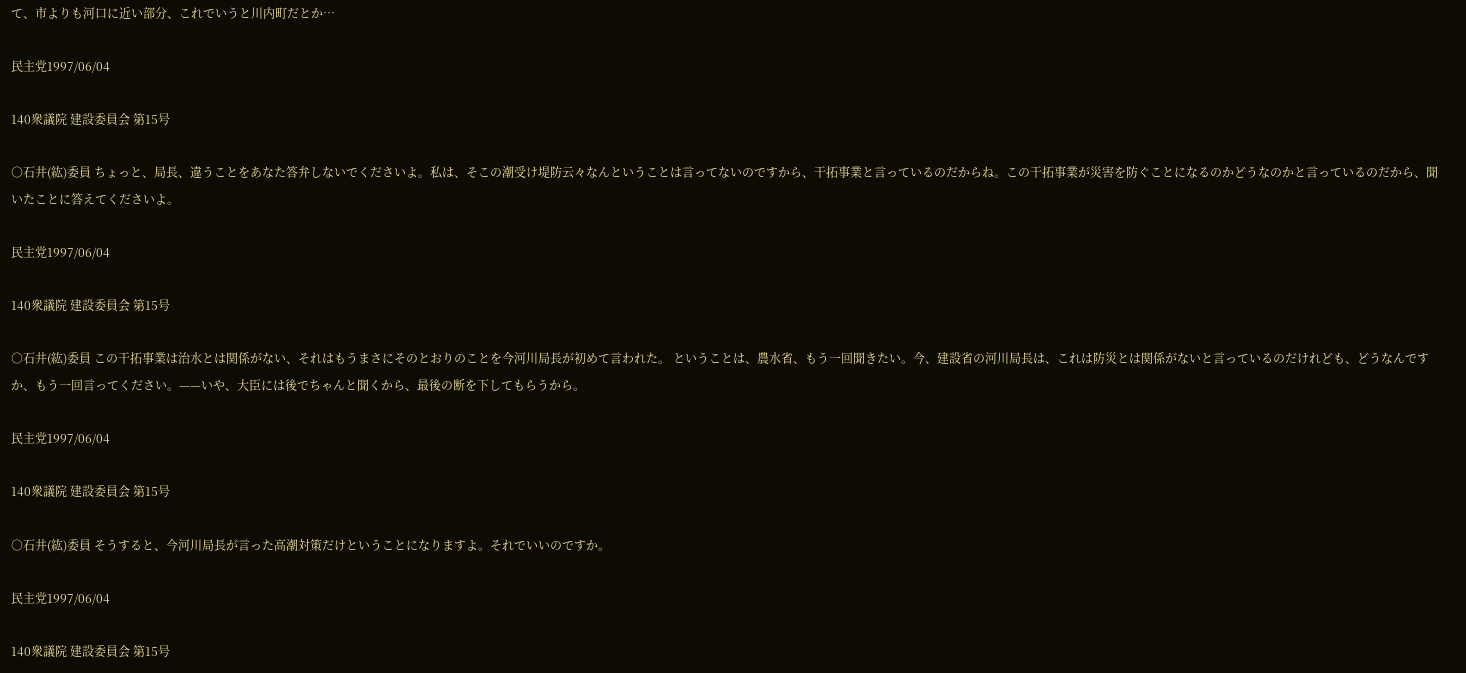て、市よりも河口に近い部分、これでいうと川内町だとか…

民主党1997/06/04

140衆議院 建設委員会 第15号

○石井(紘)委員 ちょっと、局長、違うことをあなた答弁しないでくださいよ。私は、そこの潮受け堤防云々なんということは言ってないのですから、干拓事業と言っているのだからね。この干拓事業が災害を防ぐことになるのかどうなのかと言っているのだから、聞いたことに答えてくださいよ。

民主党1997/06/04

140衆議院 建設委員会 第15号

○石井(紘)委員 この干拓事業は治水とは関係がない、それはもうまさにそのとおりのことを今河川局長が初めて言われた。 ということは、農水省、もう一回聞きたい。今、建設省の河川局長は、これは防災とは関係がないと言っているのだけれども、どうなんですか、もう一回言ってください。——いや、大臣には後でちゃんと聞くから、最後の断を下してもらうから。

民主党1997/06/04

140衆議院 建設委員会 第15号

○石井(紘)委員 そうすると、今河川局長が言った高潮対策だけということになりますよ。それでいいのですか。

民主党1997/06/04

140衆議院 建設委員会 第15号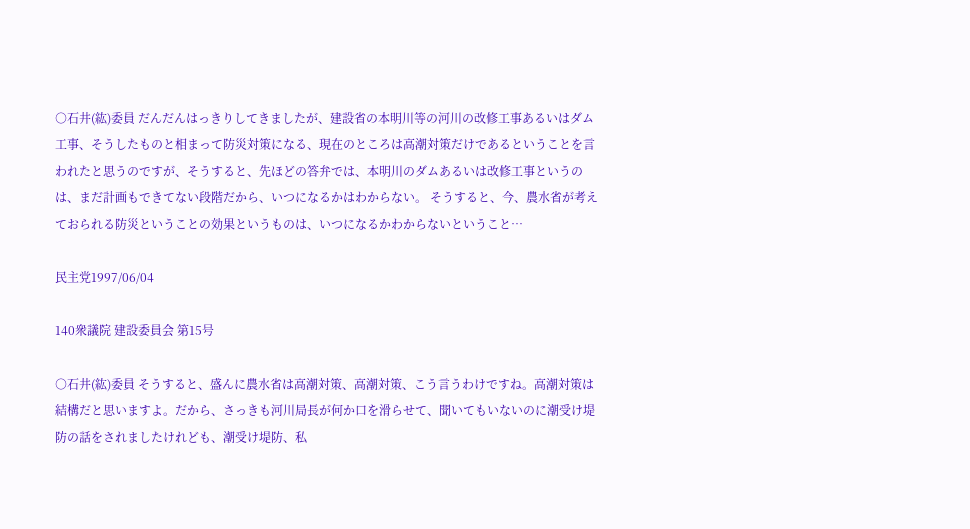○石井(紘)委員 だんだんはっきりしてきましたが、建設省の本明川等の河川の改修工事あるいはダム工事、そうしたものと相まって防災対策になる、現在のところは高潮対策だけであるということを言われたと思うのですが、そうすると、先ほどの答弁では、本明川のダムあるいは改修工事というのは、まだ計画もできてない段階だから、いつになるかはわからない。 そうすると、今、農水省が考えておられる防災ということの効果というものは、いつになるかわからないということ…

民主党1997/06/04

140衆議院 建設委員会 第15号

○石井(紘)委員 そうすると、盛んに農水省は高潮対策、高潮対策、こう言うわけですね。高潮対策は結構だと思いますよ。だから、さっきも河川局長が何か口を滑らせて、聞いてもいないのに潮受け堤防の話をされましたけれども、潮受け堤防、私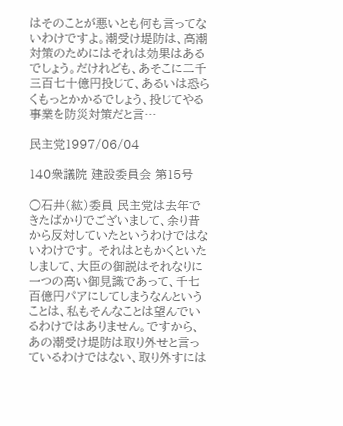はそのことが悪いとも何も言ってないわけですよ。潮受け堤防は、高潮対策のためにはそれは効果はあるでしょう。だけれども、あそこに二千三百七十億円投じて、あるいは恐らくもっとかかるでしょう、投じてやる事業を防災対策だと言…

民主党1997/06/04

140衆議院 建設委員会 第15号

○石井(紘)委員 民主党は去年できたばかりでございまして、余り昔から反対していたというわけではないわけです。 それはともかくといたしまして、大臣の御説はそれなりに一つの高い御見識であって、千七百億円パアにしてしまうなんということは、私もそんなことは望んでいるわけではありません。ですから、あの潮受け堤防は取り外せと言っているわけではない、取り外すには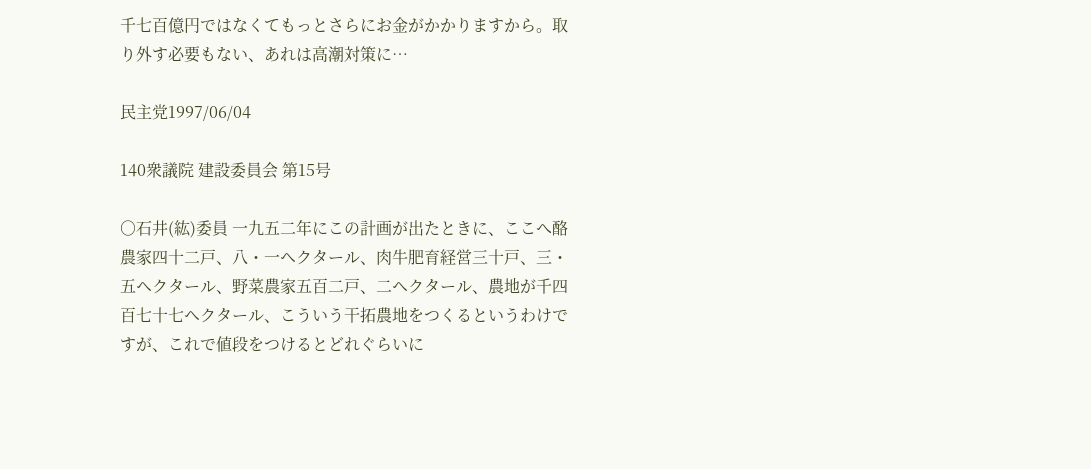千七百億円ではなくてもっとさらにお金がかかりますから。取り外す必要もない、あれは高潮対策に…

民主党1997/06/04

140衆議院 建設委員会 第15号

○石井(紘)委員 一九五二年にこの計画が出たときに、ここへ酪農家四十二戸、八・一ヘクタール、肉牛肥育経営三十戸、三・五ヘクタール、野菜農家五百二戸、二ヘクタール、農地が千四百七十七ヘクタール、こういう干拓農地をつくるというわけですが、これで値段をつけるとどれぐらいに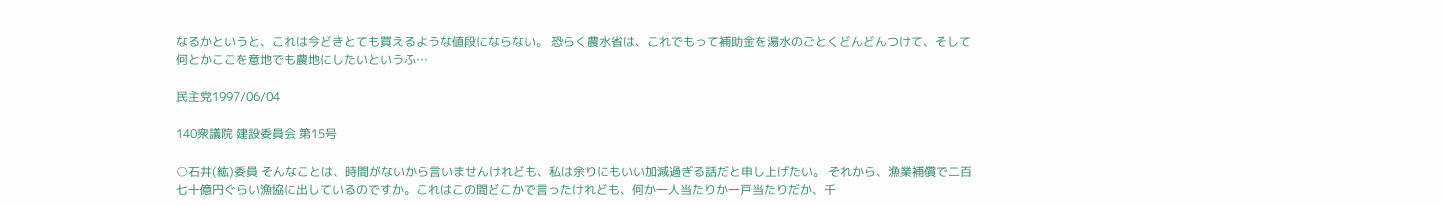なるかというと、これは今どきとても買えるような値段にならない。 恐らく農水省は、これでもって補助金を湯水のごとくどんどんつけて、そして何とかここを意地でも農地にしたいというふ…

民主党1997/06/04

140衆議院 建設委員会 第15号

○石井(紘)委員 そんなことは、時間がないから言いませんけれども、私は余りにもいい加減過ぎる話だと申し上げたい。 それから、漁業補償で二百七十億円ぐらい漁協に出しているのですか。これはこの間どこかで言ったけれども、何か一人当たりか一戸当たりだか、千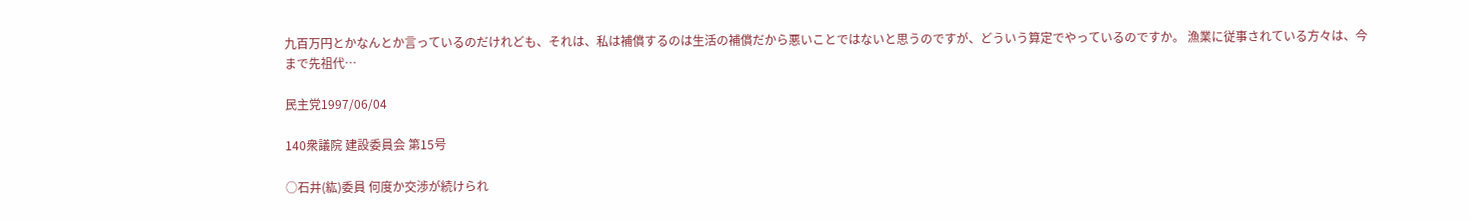九百万円とかなんとか言っているのだけれども、それは、私は補償するのは生活の補償だから悪いことではないと思うのですが、どういう算定でやっているのですか。 漁業に従事されている方々は、今まで先祖代…

民主党1997/06/04

140衆議院 建設委員会 第15号

○石井(紘)委員 何度か交渉が続けられ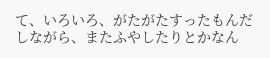て、いろいろ、がたがたすったもんだしながら、またふやしたりとかなん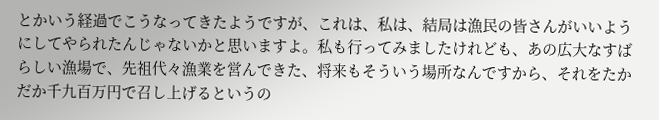とかいう経過でこうなってきたようですが、これは、私は、結局は漁民の皆さんがいいようにしてやられたんじゃないかと思いますよ。私も行ってみましたけれども、あの広大なすばらしい漁場で、先祖代々漁業を営んできた、将来もそういう場所なんですから、それをたかだか千九百万円で召し上げるというの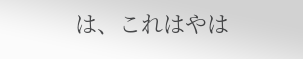は、これはやは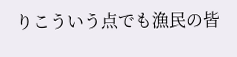りこういう点でも漁民の皆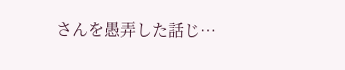さんを愚弄した話じ…